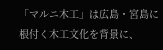「マルニ木工」は広島・宮島に根付く木工文化を背景に、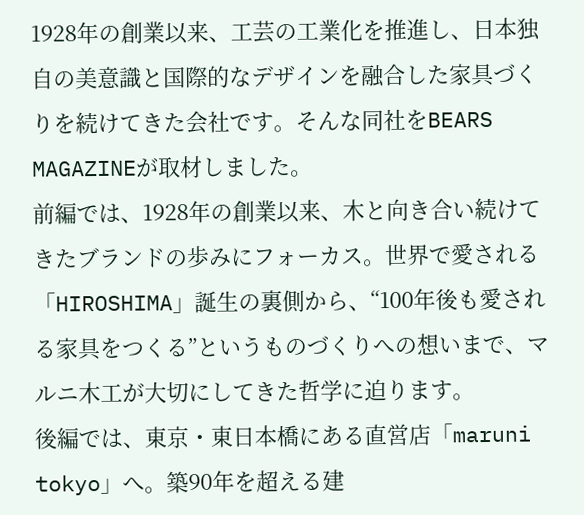1928年の創業以来、工芸の工業化を推進し、日本独自の美意識と国際的なデザインを融合した家具づくりを続けてきた会社です。そんな同社をBEARS MAGAZINEが取材しました。
前編では、1928年の創業以来、木と向き合い続けてきたブランドの歩みにフォーカス。世界で愛される「HIROSHIMA」誕生の裏側から、“100年後も愛される家具をつくる”というものづくりへの想いまで、マルニ木工が大切にしてきた哲学に迫ります。
後編では、東京・東日本橋にある直営店「maruni tokyo」へ。築90年を超える建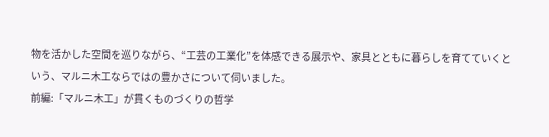物を活かした空間を巡りながら、“工芸の工業化”を体感できる展示や、家具とともに暮らしを育てていくという、マルニ木工ならではの豊かさについて伺いました。
前編:「マルニ木工」が貫くものづくりの哲学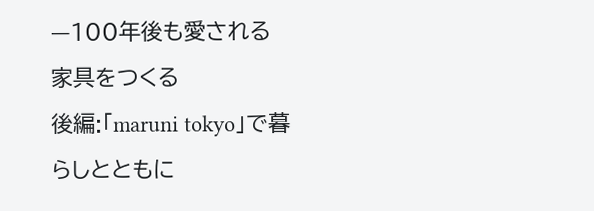—100年後も愛される家具をつくる
後編:「maruni tokyo」で暮らしとともに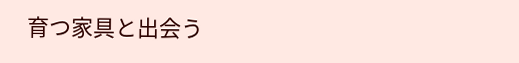育つ家具と出会う